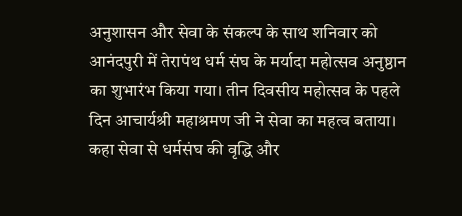अनुशासन और सेवा के संकल्प के साथ शनिवार को आनंदपुरी में तेरापंथ धर्म संघ के मर्यादा महोत्सव अनुष्ठान का शुभारंभ किया गया। तीन दिवसीय महोत्सव के पहले दिन आचार्यश्री महाश्रमण जी ने सेवा का महत्व बताया।
कहा सेवा से धर्मसंघ की वृद्धि और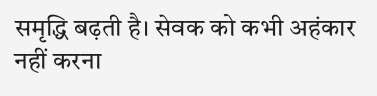समृद्धि बढ़ती है। सेवक को कभी अहंकार नहीं करना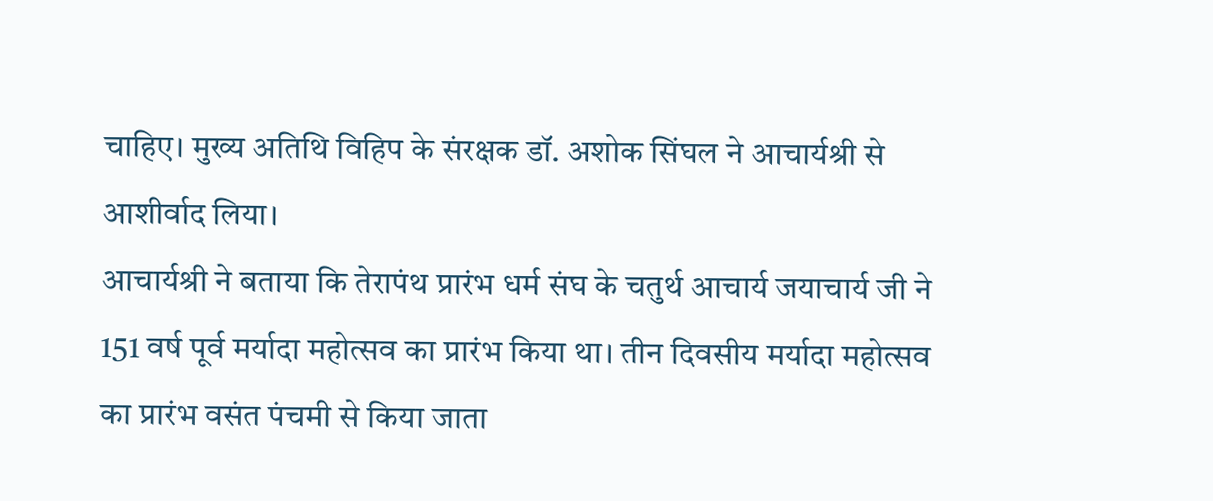चाहिए। मुख्य अतिथि विहिप के संरक्षक डॉ. अशोक सिंघल ने आचार्यश्री से आशीर्वाद लिया।
आचार्यश्री ने बताया कि तेरापंथ प्रारंभ धर्म संघ के चतुर्थ आचार्य जयाचार्य जी ने 151 वर्ष पूर्व मर्यादा महोत्सव का प्रारंभ किया था। तीन दिवसीय मर्यादा महोत्सव का प्रारंभ वसंत पंचमी से किया जाता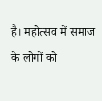है। महोत्सव में समाज के लोगों को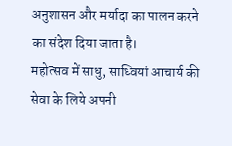अनुशासन और मर्यादा का पालन करने का संदेश दिया जाता है।
महोत्सव में साधु, साध्वियां आचार्य की सेवा के लिये अपनी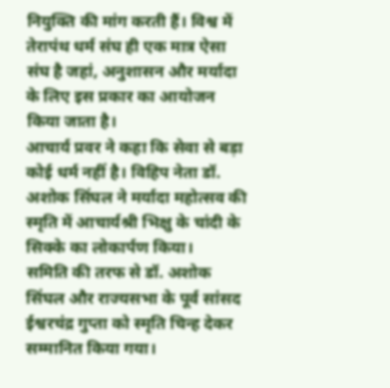नियुक्ति की मांग करती हैं। विश्व में तेरापंथ धर्म संघ ही एक मात्र ऐसा संघ है जहां, अनुशासन और मर्यादा के लिए इस प्रकार का आयोजन किया जाता है।
आचार्य प्रवर ने कहा कि सेवा से बड़ा कोई धर्म नहीं है। विहिप नेता डॉ. अशोक सिंघल ने मर्यादा महोत्सव की स्मृति में आचार्यश्री भिक्षु के चांदी के सिक्के का लोकार्पण किया।
समिति की तरफ से डॉ. अशोक सिंघल और राज्यसभा के पूर्व सांसद ईश्वरचंद्र गुप्ता को स्मृति चिन्ह देकर सम्मानित किया गया।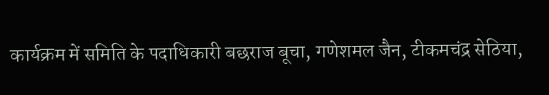कार्यक्रम में समिति के पदाधिकारी बछराज बूचा, गणेशमल जैन, टीकमचंद्र सेठिया,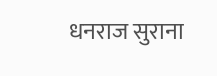धनराज सुराना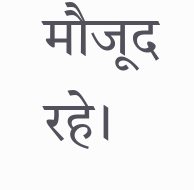मौजूद रहे।